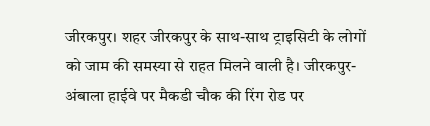जीरकपुर। शहर जीरकपुर के साथ-साथ ट्राइसिटी के लोगों को जाम की समस्या से राहत मिलने वाली है। जीरकपुर-अंबाला हाईवे पर मैकडी चौक की रिंग रोड पर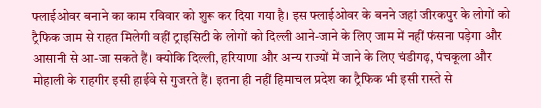फ्लाईओवर बनाने का काम रविवार को शुरू कर दिया गया है। इस फ्लाईओवर के बनने जहां जीरकपुर के लोगों को ट्रैफिक जाम से राहत मिलेगी वहीं ट्राइसिटी के लोगों को दिल्ली आने-जाने के लिए जाम में नहीं फंसना पड़ेगा और आसानी से आ-जा सकते हैं। क्योकि दिल्ली, हरियाणा और अन्य राज्यों में जाने के लिए चंडीगढ़, पंचकूला और मोहाली के राहगीर इसी हाईवे से गुजरते हैं। इतना ही नहीं हिमाचल प्रदेश का ट्रैफिक भी इसी रास्ते से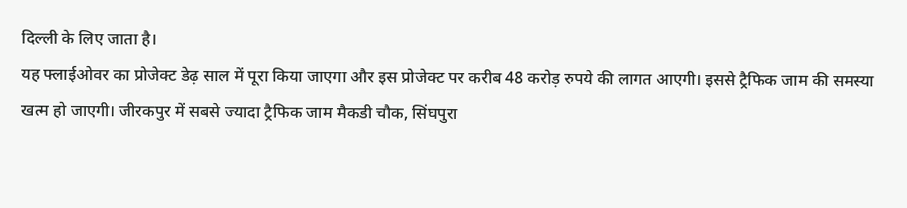दिल्ली के लिए जाता है।
यह फ्लाईओवर का प्रोजेक्ट डेढ़ साल में पूरा किया जाएगा और इस प्रोजेक्ट पर करीब 48 करोड़ रुपये की लागत आएगी। इससे ट्रैफिक जाम की समस्या खत्म हो जाएगी। जीरकपुर में सबसे ज्यादा ट्रैफिक जाम मैकडी चौक, सिंघपुरा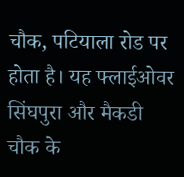चौक, पटियाला रोड पर होता है। यह फ्लाईओवर सिंघपुरा और मैकडी चौक के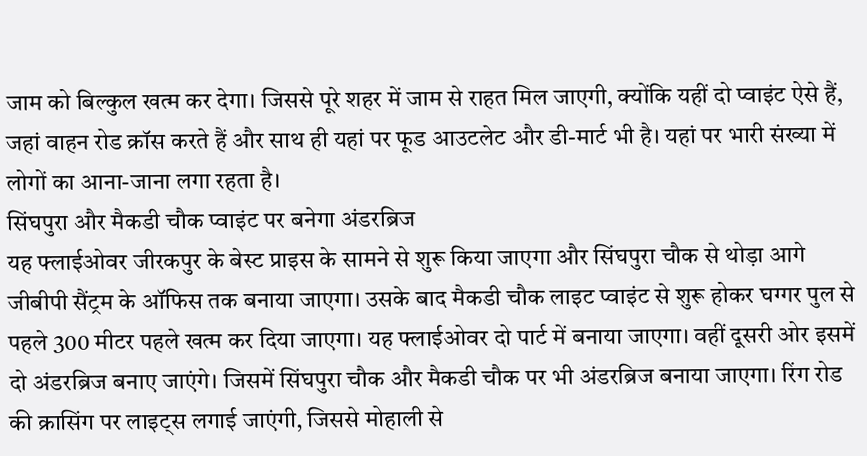जाम को बिल्कुल खत्म कर देगा। जिससे पूरे शहर में जाम से राहत मिल जाएगी, क्योंकि यहीं दो प्वाइंट ऐसे हैं, जहां वाहन रोड क्रॉस करते हैं और साथ ही यहां पर फूड आउटलेट और डी-मार्ट भी है। यहां पर भारी संख्या में लोगों का आना-जाना लगा रहता है।
सिंघपुरा और मैकडी चौक प्वाइंट पर बनेगा अंडरब्रिज
यह फ्लाईओवर जीरकपुर के बेस्ट प्राइस के सामने से शुरू किया जाएगा और सिंघपुरा चौक से थोड़ा आगे जीबीपी सैंट्रम के ऑफिस तक बनाया जाएगा। उसके बाद मैकडी चौक लाइट प्वाइंट से शुरू होकर घग्गर पुल से पहले 300 मीटर पहले खत्म कर दिया जाएगा। यह फ्लाईओवर दो पार्ट में बनाया जाएगा। वहीं दूसरी ओर इसमें दो अंडरब्रिज बनाए जाएंगे। जिसमें सिंघपुरा चौक और मैकडी चौक पर भी अंडरब्रिज बनाया जाएगा। रिंग रोड की क्रासिंग पर लाइट्स लगाई जाएंगी, जिससे मोहाली से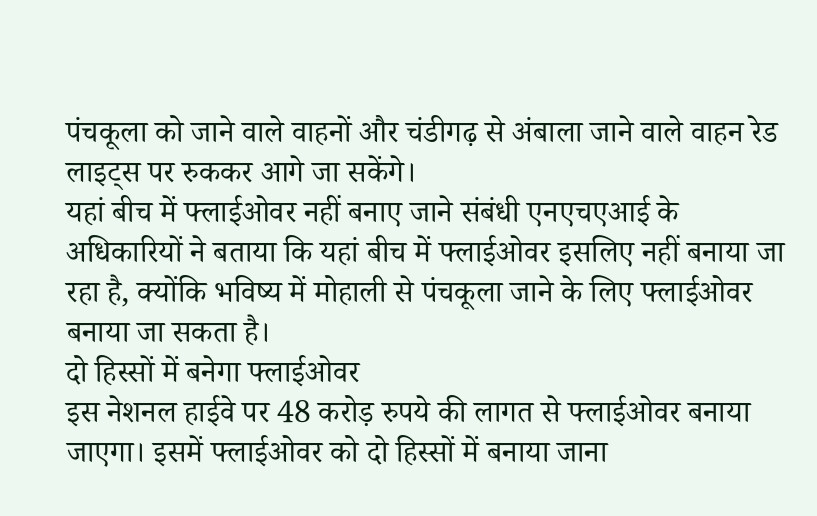पंचकूला को जाने वाले वाहनों और चंडीगढ़ से अंबाला जाने वाले वाहन रेड लाइट्स पर रुककर आगे जा सकेंगे।
यहां बीच में फ्लाईओवर नहीं बनाए जाने संबंधी एनएचएआई के अधिकारियों ने बताया कि यहां बीच में फ्लाईओवर इसलिए नहीं बनाया जा रहा है, क्योंकि भविष्य में मोहाली से पंचकूला जाने के लिए फ्लाईओवर बनाया जा सकता है।
दो हिस्सों में बनेगा फ्लाईओवर
इस नेशनल हाईवे पर 48 करोड़ रुपये की लागत से फ्लाईओवर बनाया जाएगा। इसमें फ्लाईओवर को दो हिस्सों में बनाया जाना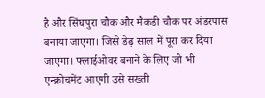है और सिंघपुरा चौक और मैकडी चौक पर अंडरपास बनाया जाएगा। जिसे डेढ़ साल में पूरा कर दिया जाएगा। फ्लाईओवर बनाने के लिए जो भी एन्क्रोचमेंट आएगी उसे सख्ती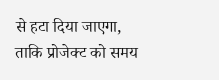से हटा दिया जाएगा, ताकि प्रोजेक्ट को समय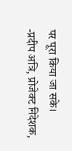पर पूरा किया जा सके।
-प्रदीप अत्रि, प्रोजेक्ट निदेशक,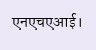एनएचएआई।